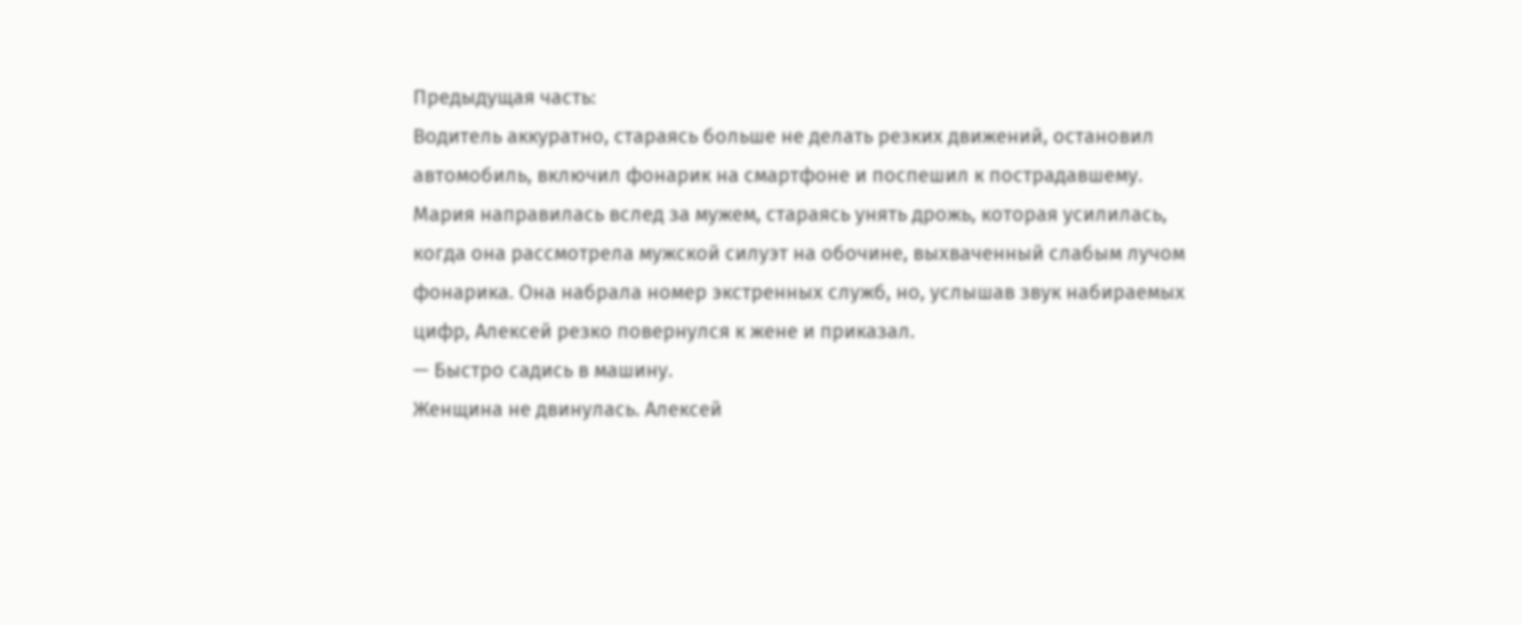Предыдущая часть:
Водитель аккуратно, стараясь больше не делать резких движений, остановил автомобиль, включил фонарик на смартфоне и поспешил к пострадавшему. Мария направилась вслед за мужем, стараясь унять дрожь, которая усилилась, когда она рассмотрела мужской силуэт на обочине, выхваченный слабым лучом фонарика. Она набрала номер экстренных служб, но, услышав звук набираемых цифр, Алексей резко повернулся к жене и приказал.
— Быстро садись в машину.
Женщина не двинулась. Алексей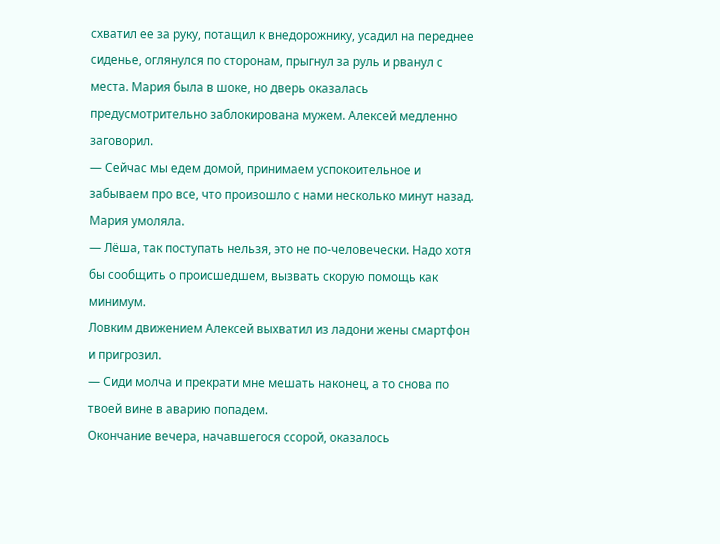схватил ее за руку, потащил к внедорожнику, усадил на переднее сиденье, оглянулся по сторонам, прыгнул за руль и рванул с места. Мария была в шоке, но дверь оказалась предусмотрительно заблокирована мужем. Алексей медленно заговорил.
— Сейчас мы едем домой, принимаем успокоительное и забываем про все, что произошло с нами несколько минут назад.
Мария умоляла.
— Лёша, так поступать нельзя, это не по-человечески. Надо хотя бы сообщить о происшедшем, вызвать скорую помощь как минимум.
Ловким движением Алексей выхватил из ладони жены смартфон и пригрозил.
— Сиди молча и прекрати мне мешать наконец, а то снова по твоей вине в аварию попадем.
Окончание вечера, начавшегося ссорой, оказалось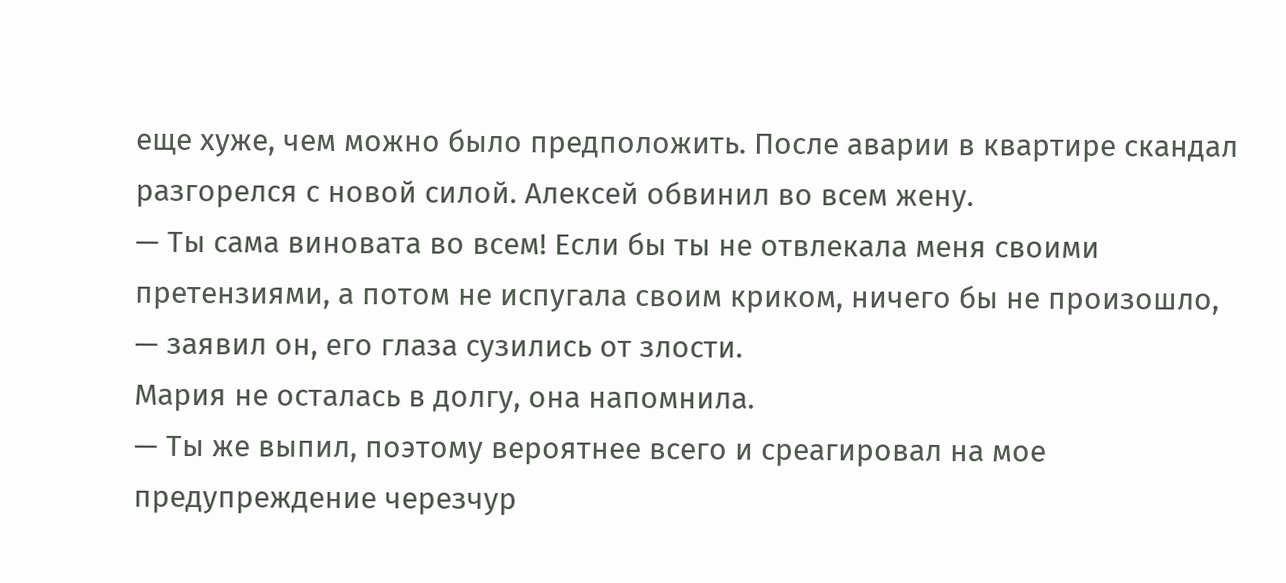еще хуже, чем можно было предположить. После аварии в квартире скандал разгорелся с новой силой. Алексей обвинил во всем жену.
— Ты сама виновата во всем! Если бы ты не отвлекала меня своими претензиями, а потом не испугала своим криком, ничего бы не произошло, — заявил он, его глаза сузились от злости.
Мария не осталась в долгу, она напомнила.
— Ты же выпил, поэтому вероятнее всего и среагировал на мое предупреждение черезчур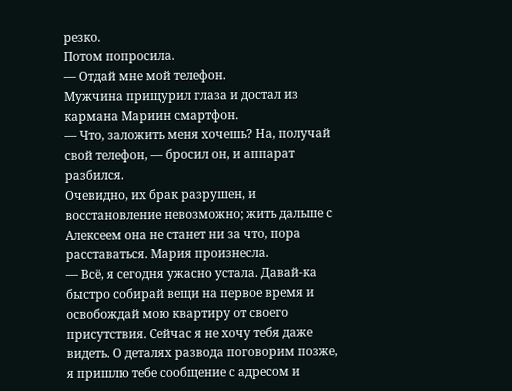резко.
Потом попросила.
— Отдай мне мой телефон.
Мужчина прищурил глаза и достал из кармана Мариин смартфон.
— Что, заложить меня хочешь? На, получай свой телефон, — бросил он, и аппарат разбился.
Очевидно, их брак разрушен, и восстановление невозможно; жить дальше с Алексеем она не станет ни за что, пора расставаться. Мария произнесла.
— Всё, я сегодня ужасно устала. Давай-ка быстро собирай вещи на первое время и освобождай мою квартиру от своего присутствия. Сейчас я не хочу тебя даже видеть. О деталях развода поговорим позже, я пришлю тебе сообщение с адресом и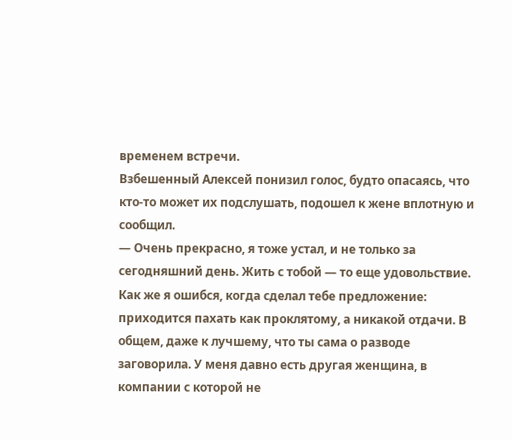временем встречи.
Взбешенный Алексей понизил голос, будто опасаясь, что кто-то может их подслушать, подошел к жене вплотную и сообщил.
— Очень прекрасно, я тоже устал, и не только за сегодняшний день. Жить с тобой — то еще удовольствие. Как же я ошибся, когда сделал тебе предложение: приходится пахать как проклятому, а никакой отдачи. В общем, даже к лучшему, что ты сама о разводе заговорила. У меня давно есть другая женщина, в компании с которой не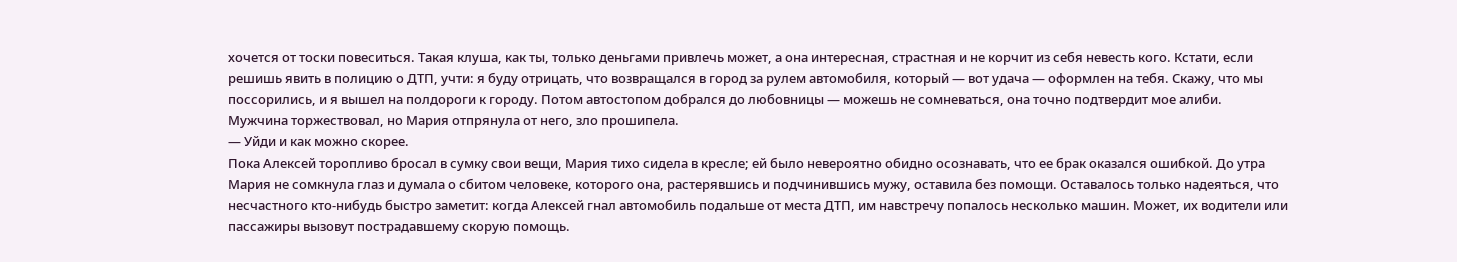хочется от тоски повеситься. Такая клуша, как ты, только деньгами привлечь может, а она интересная, страстная и не корчит из себя невесть кого. Кстати, если решишь явить в полицию о ДТП, учти: я буду отрицать, что возвращался в город за рулем автомобиля, который — вот удача — оформлен на тебя. Скажу, что мы поссорились, и я вышел на полдороги к городу. Потом автостопом добрался до любовницы — можешь не сомневаться, она точно подтвердит мое алиби.
Мужчина торжествовал, но Мария отпрянула от него, зло прошипела.
— Уйди и как можно скорее.
Пока Алексей торопливо бросал в сумку свои вещи, Мария тихо сидела в кресле; ей было невероятно обидно осознавать, что ее брак оказался ошибкой. До утра Мария не сомкнула глаз и думала о сбитом человеке, которого она, растерявшись и подчинившись мужу, оставила без помощи. Оставалось только надеяться, что несчастного кто-нибудь быстро заметит: когда Алексей гнал автомобиль подальше от места ДТП, им навстречу попалось несколько машин. Может, их водители или пассажиры вызовут пострадавшему скорую помощь.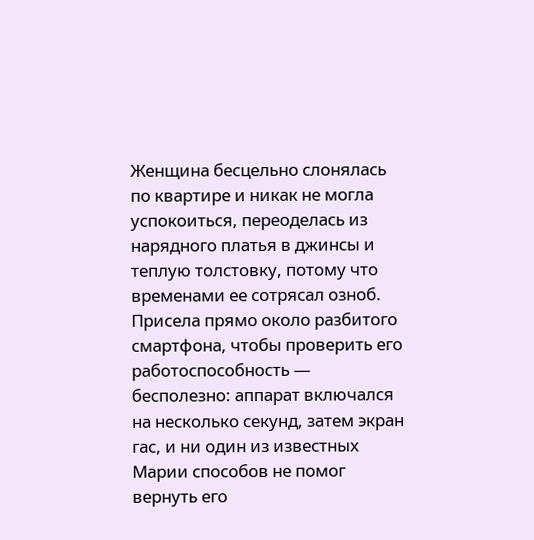Женщина бесцельно слонялась по квартире и никак не могла успокоиться, переоделась из нарядного платья в джинсы и теплую толстовку, потому что временами ее сотрясал озноб. Присела прямо около разбитого смартфона, чтобы проверить его работоспособность — бесполезно: аппарат включался на несколько секунд, затем экран гас, и ни один из известных Марии способов не помог вернуть его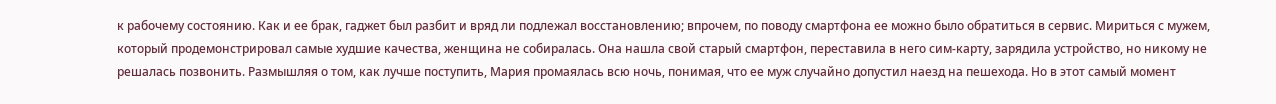к рабочему состоянию. Как и ее брак, гаджет был разбит и вряд ли подлежал восстановлению; впрочем, по поводу смартфона ее можно было обратиться в сервис. Мириться с мужем, который продемонстрировал самые худшие качества, женщина не собиралась. Она нашла свой старый смартфон, переставила в него сим-карту, зарядила устройство, но никому не решалась позвонить. Размышляя о том, как лучше поступить, Мария промаялась всю ночь, понимая, что ее муж случайно допустил наезд на пешехода. Но в этот самый момент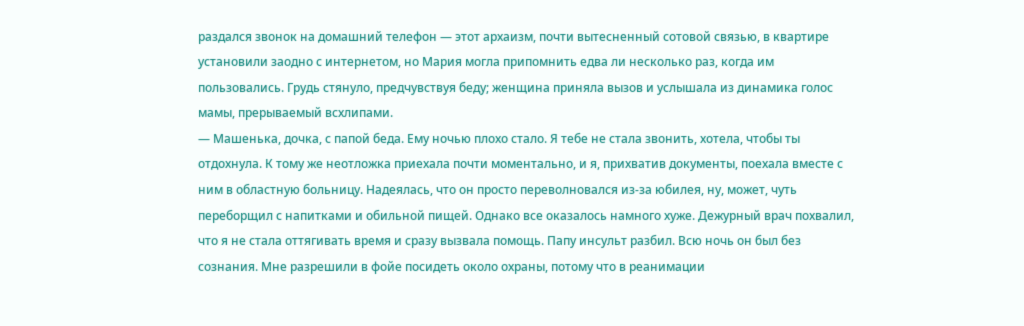раздался звонок на домашний телефон — этот архаизм, почти вытесненный сотовой связью, в квартире установили заодно с интернетом, но Мария могла припомнить едва ли несколько раз, когда им пользовались. Грудь стянуло, предчувствуя беду; женщина приняла вызов и услышала из динамика голос мамы, прерываемый всхлипами.
— Машенька, дочка, с папой беда. Ему ночью плохо стало. Я тебе не стала звонить, хотела, чтобы ты отдохнула. К тому же неотложка приехала почти моментально, и я, прихватив документы, поехала вместе с ним в областную больницу. Надеялась, что он просто переволновался из-за юбилея, ну, может, чуть переборщил с напитками и обильной пищей. Однако все оказалось намного хуже. Дежурный врач похвалил, что я не стала оттягивать время и сразу вызвала помощь. Папу инсульт разбил. Всю ночь он был без сознания. Мне разрешили в фойе посидеть около охраны, потому что в реанимации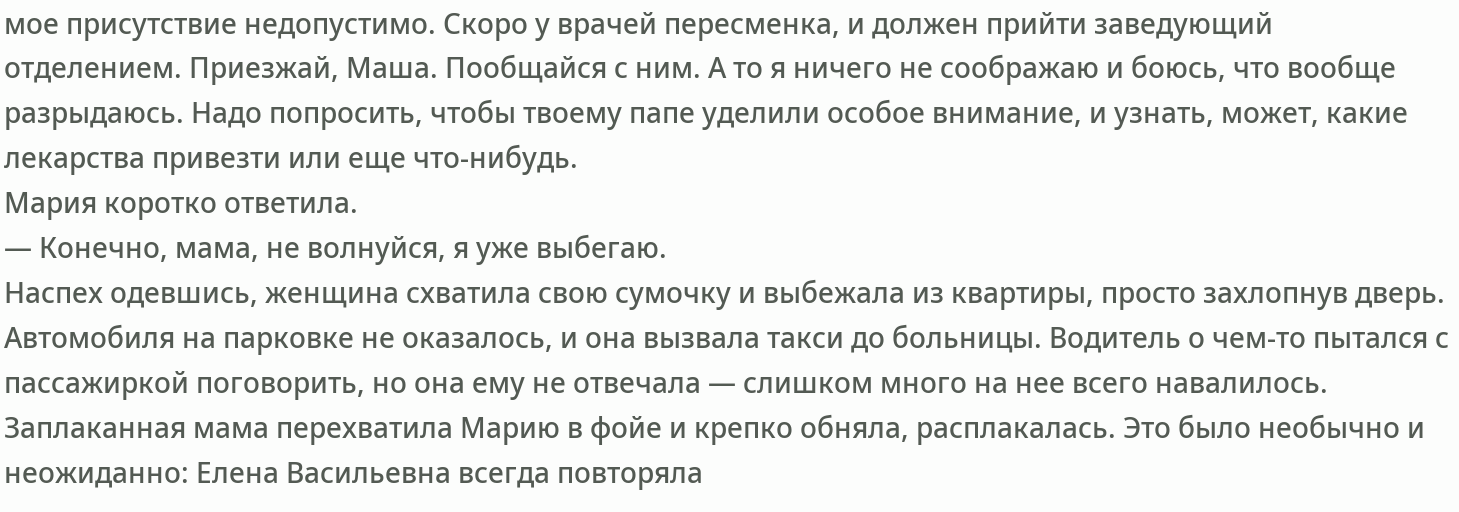мое присутствие недопустимо. Скоро у врачей пересменка, и должен прийти заведующий отделением. Приезжай, Маша. Пообщайся с ним. А то я ничего не соображаю и боюсь, что вообще разрыдаюсь. Надо попросить, чтобы твоему папе уделили особое внимание, и узнать, может, какие лекарства привезти или еще что-нибудь.
Мария коротко ответила.
— Конечно, мама, не волнуйся, я уже выбегаю.
Наспех одевшись, женщина схватила свою сумочку и выбежала из квартиры, просто захлопнув дверь. Автомобиля на парковке не оказалось, и она вызвала такси до больницы. Водитель о чем-то пытался с пассажиркой поговорить, но она ему не отвечала — слишком много на нее всего навалилось. Заплаканная мама перехватила Марию в фойе и крепко обняла, расплакалась. Это было необычно и неожиданно: Елена Васильевна всегда повторяла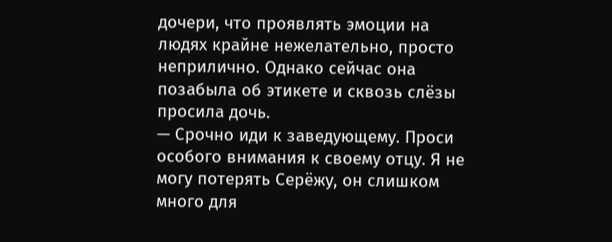дочери, что проявлять эмоции на людях крайне нежелательно, просто неприлично. Однако сейчас она позабыла об этикете и сквозь слёзы просила дочь.
— Срочно иди к заведующему. Проси особого внимания к своему отцу. Я не могу потерять Серёжу, он слишком много для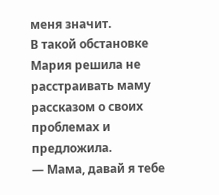меня значит.
В такой обстановке Мария решила не расстраивать маму рассказом о своих проблемах и предложила.
— Мама, давай я тебе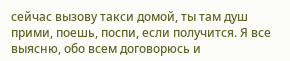сейчас вызову такси домой, ты там душ прими, поешь, поспи, если получится. Я все выясню, обо всем договорюсь и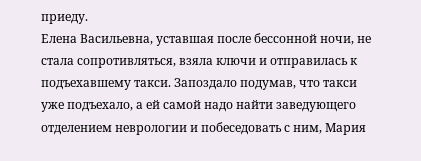приеду.
Елена Васильевна, уставшая после бессонной ночи, не стала сопротивляться, взяла ключи и отправилась к подъехавшему такси. Запоздало подумав, что такси уже подъехало, а ей самой надо найти заведующего отделением неврологии и побеседовать с ним, Мария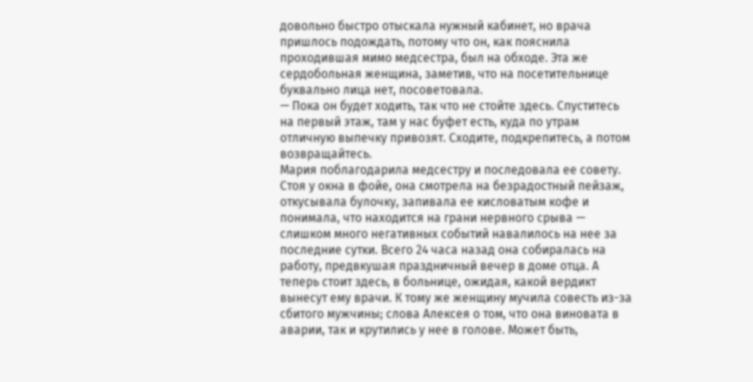довольно быстро отыскала нужный кабинет, но врача пришлось подождать, потому что он, как пояснила проходившая мимо медсестра, был на обходе. Эта же сердобольная женщина, заметив, что на посетительнице буквально лица нет, посоветовала.
— Пока он будет ходить, так что не стойте здесь. Спуститесь на первый этаж, там у нас буфет есть, куда по утрам отличную выпечку привозят. Сходите, подкрепитесь, а потом возвращайтесь.
Мария поблагодарила медсестру и последовала ее совету. Стоя у окна в фойе, она смотрела на безрадостный пейзаж, откусывала булочку, запивала ее кисловатым кофе и понимала, что находится на грани нервного срыва — слишком много негативных событий навалилось на нее за последние сутки. Всего 24 часа назад она собиралась на работу, предвкушая праздничный вечер в доме отца. А теперь стоит здесь, в больнице, ожидая, какой вердикт вынесут ему врачи. К тому же женщину мучила совесть из-за сбитого мужчины; слова Алексея о том, что она виновата в аварии, так и крутились у нее в голове. Может быть,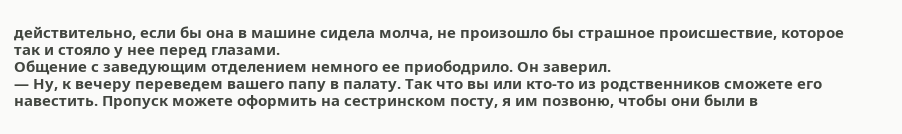действительно, если бы она в машине сидела молча, не произошло бы страшное происшествие, которое так и стояло у нее перед глазами.
Общение с заведующим отделением немного ее приободрило. Он заверил.
— Ну, к вечеру переведем вашего папу в палату. Так что вы или кто-то из родственников сможете его навестить. Пропуск можете оформить на сестринском посту, я им позвоню, чтобы они были в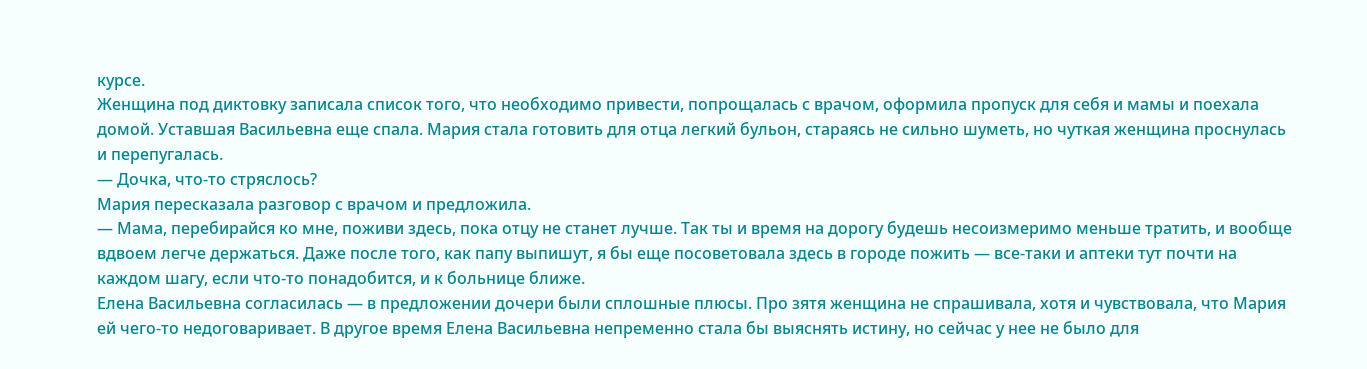курсе.
Женщина под диктовку записала список того, что необходимо привести, попрощалась с врачом, оформила пропуск для себя и мамы и поехала домой. Уставшая Васильевна еще спала. Мария стала готовить для отца легкий бульон, стараясь не сильно шуметь, но чуткая женщина проснулась и перепугалась.
— Дочка, что-то стряслось?
Мария пересказала разговор с врачом и предложила.
— Мама, перебирайся ко мне, поживи здесь, пока отцу не станет лучше. Так ты и время на дорогу будешь несоизмеримо меньше тратить, и вообще вдвоем легче держаться. Даже после того, как папу выпишут, я бы еще посоветовала здесь в городе пожить — все-таки и аптеки тут почти на каждом шагу, если что-то понадобится, и к больнице ближе.
Елена Васильевна согласилась — в предложении дочери были сплошные плюсы. Про зятя женщина не спрашивала, хотя и чувствовала, что Мария ей чего-то недоговаривает. В другое время Елена Васильевна непременно стала бы выяснять истину, но сейчас у нее не было для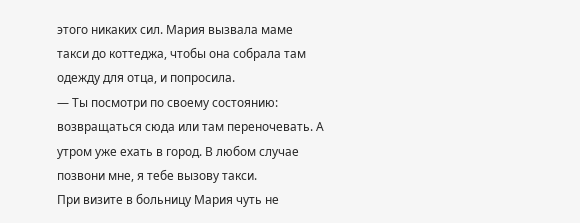этого никаких сил. Мария вызвала маме такси до коттеджа, чтобы она собрала там одежду для отца, и попросила.
— Ты посмотри по своему состоянию: возвращаться сюда или там переночевать. А утром уже ехать в город. В любом случае позвони мне, я тебе вызову такси.
При визите в больницу Мария чуть не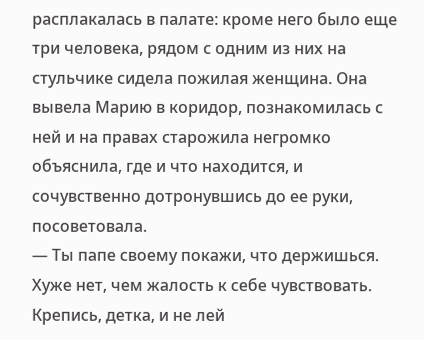расплакалась в палате: кроме него было еще три человека, рядом с одним из них на стульчике сидела пожилая женщина. Она вывела Марию в коридор, познакомилась с ней и на правах старожила негромко объяснила, где и что находится, и сочувственно дотронувшись до ее руки, посоветовала.
— Ты папе своему покажи, что держишься. Хуже нет, чем жалость к себе чувствовать. Крепись, детка, и не лей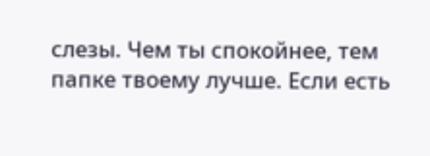слезы. Чем ты спокойнее, тем папке твоему лучше. Если есть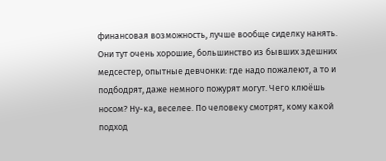финансовая возможность, лучше вообще сиделку нанять. Они тут очень хорошие, большинство из бывших здешних медсестер, опытные девчонки: где надо пожалеют, а то и подбодрят, даже немного пожурят могут. Чего клюёшь носом? Ну-ка, веселее. По человеку смотрят, кому какой подход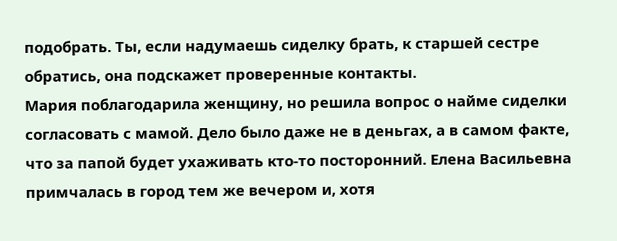подобрать. Ты, если надумаешь сиделку брать, к старшей сестре обратись, она подскажет проверенные контакты.
Мария поблагодарила женщину, но решила вопрос о найме сиделки согласовать с мамой. Дело было даже не в деньгах, а в самом факте, что за папой будет ухаживать кто-то посторонний. Елена Васильевна примчалась в город тем же вечером и, хотя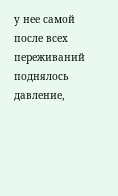у нее самой после всех переживаний поднялось давление,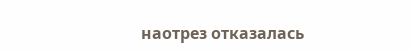наотрез отказалась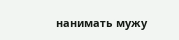нанимать мужу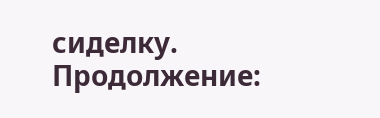сиделку.
Продолжение: